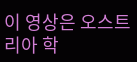이 영상은 오스트리아 학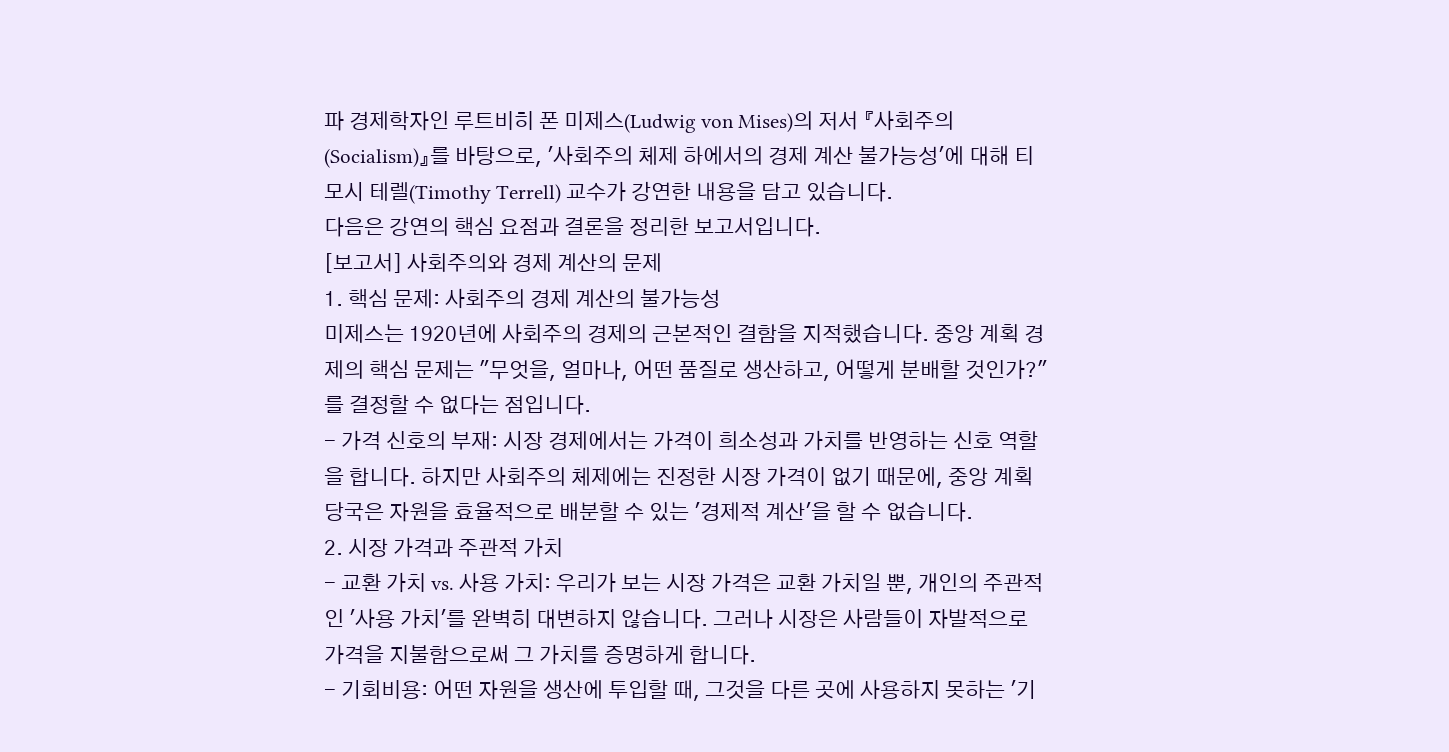파 경제학자인 루트비히 폰 미제스(Ludwig von Mises)의 저서 『사회주의(Socialism)』를 바탕으로, '사회주의 체제 하에서의 경제 계산 불가능성'에 대해 티모시 테렐(Timothy Terrell) 교수가 강연한 내용을 담고 있습니다.
다음은 강연의 핵심 요점과 결론을 정리한 보고서입니다.
[보고서] 사회주의와 경제 계산의 문제
1. 핵심 문제: 사회주의 경제 계산의 불가능성
미제스는 1920년에 사회주의 경제의 근본적인 결함을 지적했습니다. 중앙 계획 경제의 핵심 문제는 "무엇을, 얼마나, 어떤 품질로 생산하고, 어떻게 분배할 것인가?"를 결정할 수 없다는 점입니다.
- 가격 신호의 부재: 시장 경제에서는 가격이 희소성과 가치를 반영하는 신호 역할을 합니다. 하지만 사회주의 체제에는 진정한 시장 가격이 없기 때문에, 중앙 계획 당국은 자원을 효율적으로 배분할 수 있는 '경제적 계산'을 할 수 없습니다.
2. 시장 가격과 주관적 가치
- 교환 가치 vs. 사용 가치: 우리가 보는 시장 가격은 교환 가치일 뿐, 개인의 주관적인 '사용 가치'를 완벽히 대변하지 않습니다. 그러나 시장은 사람들이 자발적으로 가격을 지불함으로써 그 가치를 증명하게 합니다.
- 기회비용: 어떤 자원을 생산에 투입할 때, 그것을 다른 곳에 사용하지 못하는 '기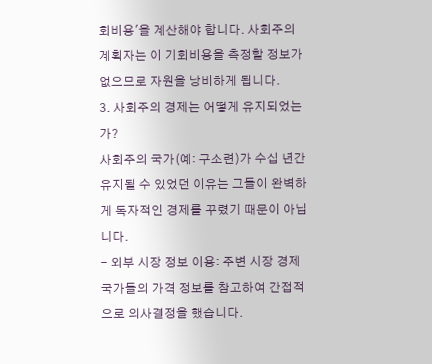회비용'을 계산해야 합니다. 사회주의 계획자는 이 기회비용을 측정할 정보가 없으므로 자원을 낭비하게 됩니다.
3. 사회주의 경제는 어떻게 유지되었는가?
사회주의 국가(예: 구소련)가 수십 년간 유지될 수 있었던 이유는 그들이 완벽하게 독자적인 경제를 꾸렸기 때문이 아닙니다.
- 외부 시장 정보 이용: 주변 시장 경제 국가들의 가격 정보를 참고하여 간접적으로 의사결정을 했습니다.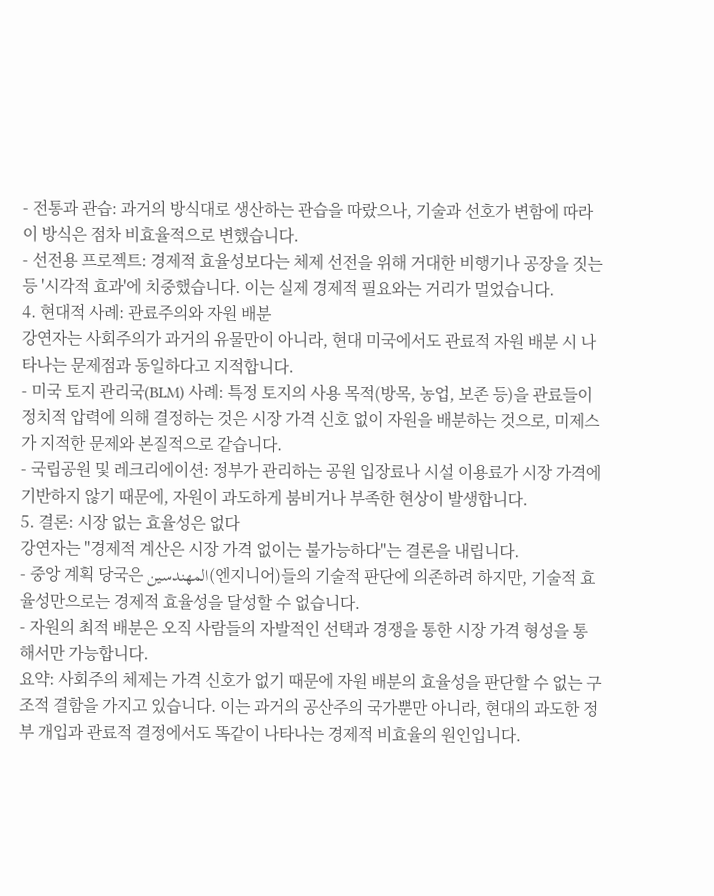- 전통과 관습: 과거의 방식대로 생산하는 관습을 따랐으나, 기술과 선호가 변함에 따라 이 방식은 점차 비효율적으로 변했습니다.
- 선전용 프로젝트: 경제적 효율성보다는 체제 선전을 위해 거대한 비행기나 공장을 짓는 등 '시각적 효과'에 치중했습니다. 이는 실제 경제적 필요와는 거리가 멀었습니다.
4. 현대적 사례: 관료주의와 자원 배분
강연자는 사회주의가 과거의 유물만이 아니라, 현대 미국에서도 관료적 자원 배분 시 나타나는 문제점과 동일하다고 지적합니다.
- 미국 토지 관리국(BLM) 사례: 특정 토지의 사용 목적(방목, 농업, 보존 등)을 관료들이 정치적 압력에 의해 결정하는 것은 시장 가격 신호 없이 자원을 배분하는 것으로, 미제스가 지적한 문제와 본질적으로 같습니다.
- 국립공원 및 레크리에이션: 정부가 관리하는 공원 입장료나 시설 이용료가 시장 가격에 기반하지 않기 때문에, 자원이 과도하게 붐비거나 부족한 현상이 발생합니다.
5. 결론: 시장 없는 효율성은 없다
강연자는 "경제적 계산은 시장 가격 없이는 불가능하다"는 결론을 내립니다.
- 중앙 계획 당국은 المهندسين(엔지니어)들의 기술적 판단에 의존하려 하지만, 기술적 효율성만으로는 경제적 효율성을 달성할 수 없습니다.
- 자원의 최적 배분은 오직 사람들의 자발적인 선택과 경쟁을 통한 시장 가격 형성을 통해서만 가능합니다.
요약: 사회주의 체제는 가격 신호가 없기 때문에 자원 배분의 효율성을 판단할 수 없는 구조적 결함을 가지고 있습니다. 이는 과거의 공산주의 국가뿐만 아니라, 현대의 과도한 정부 개입과 관료적 결정에서도 똑같이 나타나는 경제적 비효율의 원인입니다.